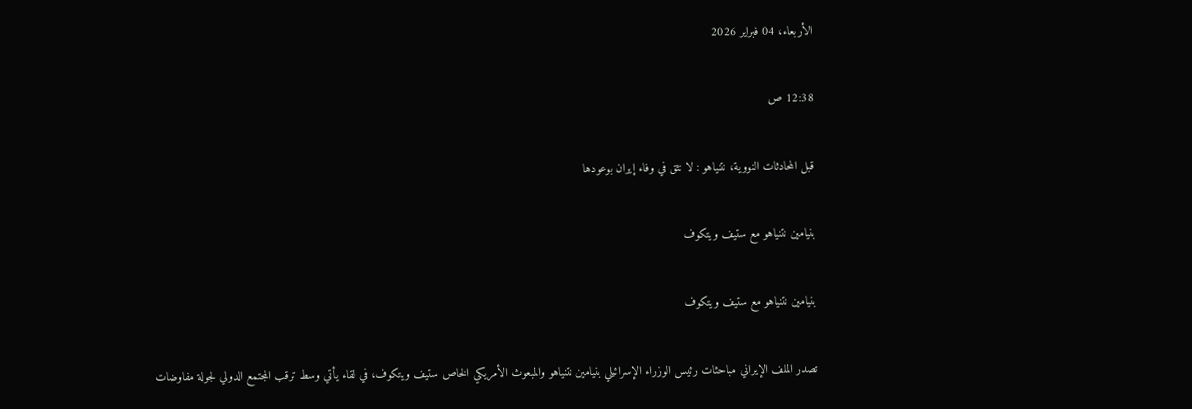الأربعاء، 04 فبراير 2026

12:38 ص

قبل المحادثات النووية، نتنياهو : لا نثق في وفاء إيران بوعودها

بنيامين نتنياهو مع ستيف ويتكوف

بنيامين نتنياهو مع ستيف ويتكوف

تصدر الملف الإيراني مباحثات رئيس الوزراء الإسرائيلي بنيامين نتنياهو والمبعوث الأمريكي الخاص ستيف ويتكوف، في لقاء يأتي وسط ترقب المجتمع الدولي لجولة مفاوضات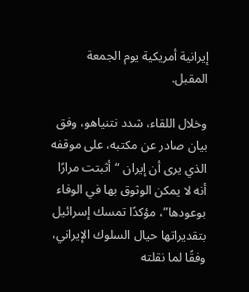إيرانية أمريكية يوم الجمعة المقبل.

وخلال اللقاء، شدد نتنياهو، وفق بيان صادر عن مكتبه، على موقفه الذي يرى أن إيران “أثبتت مرارًا أنه لا يمكن الوثوق بها في الوفاء بوعودها”، مؤكدًا تمسك إسرائيل بتقديراتها حيال السلوك الإيراني، وفقًا لما نقلته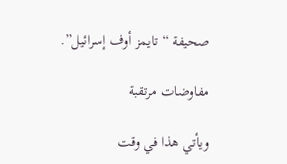صحيفة “تايمز أوف إسرائيل”.

مفاوضات مرتقبة

ويأتي هذا في وقت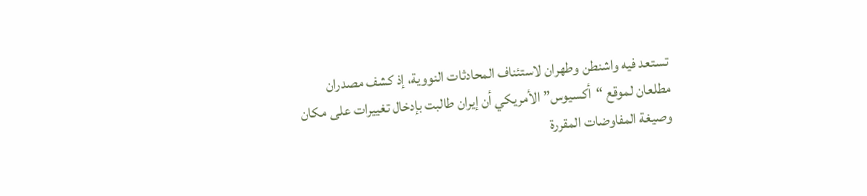تستعد فيه واشنطن وطهران لاستئناف المحادثات النووية، إذ كشف مصدران مطلعان لموقع “أكسيوس” الأمريكي أن إيران طالبت بإدخال تغييرات على مكان وصيغة المفاوضات المقررة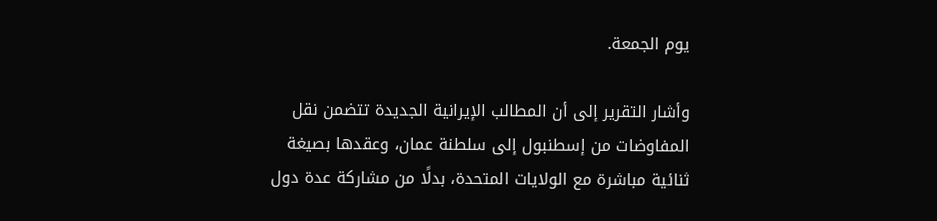يوم الجمعة.

وأشار التقرير إلى أن المطالب الإيرانية الجديدة تتضمن نقل المفاوضات من إسطنبول إلى سلطنة عمان، وعقدها بصيغة ثنائية مباشرة مع الولايات المتحدة، بدلًا من مشاركة عدة دول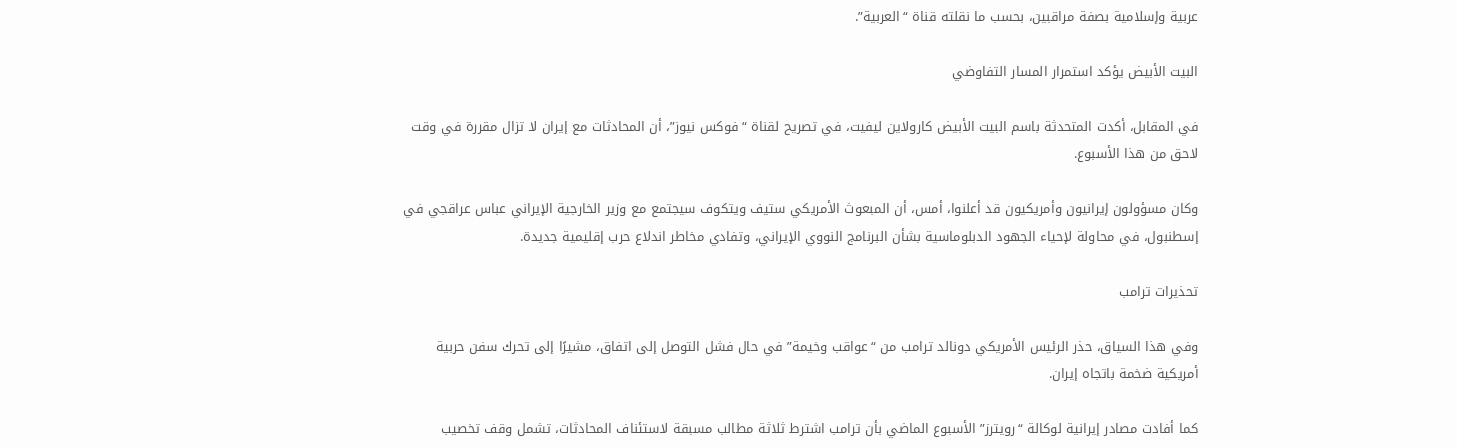عربية وإسلامية بصفة مراقبين، بحسب ما نقلته قناة “العربية”.

البيت الأبيض يؤكد استمرار المسار التفاوضي

في المقابل، أكدت المتحدثة باسم البيت الأبيض كارولاين ليفيت، في تصريح لقناة “فوكس نيوز”، أن المحادثات مع إيران لا تزال مقررة في وقت لاحق من هذا الأسبوع.

وكان مسؤولون إيرانيون وأمريكيون قد أعلنوا، أمس، أن المبعوث الأمريكي ستيف ويتكوف سيجتمع مع وزير الخارجية الإيراني عباس عراقجي في إسطنبول، في محاولة لإحياء الجهود الدبلوماسية بشأن البرنامج النووي الإيراني، وتفادي مخاطر اندلاع حرب إقليمية جديدة.

تحذيرات ترامب

وفي هذا السياق، حذر الرئيس الأمريكي دونالد ترامب من “عواقب وخيمة” في حال فشل التوصل إلى اتفاق، مشيرًا إلى تحرك سفن حربية أمريكية ضخمة باتجاه إيران.

كما أفادت مصادر إيرانية لوكالة “رويترز” الأسبوع الماضي بأن ترامب اشترط ثلاثة مطالب مسبقة لاستئناف المحادثات، تشمل وقف تخصيب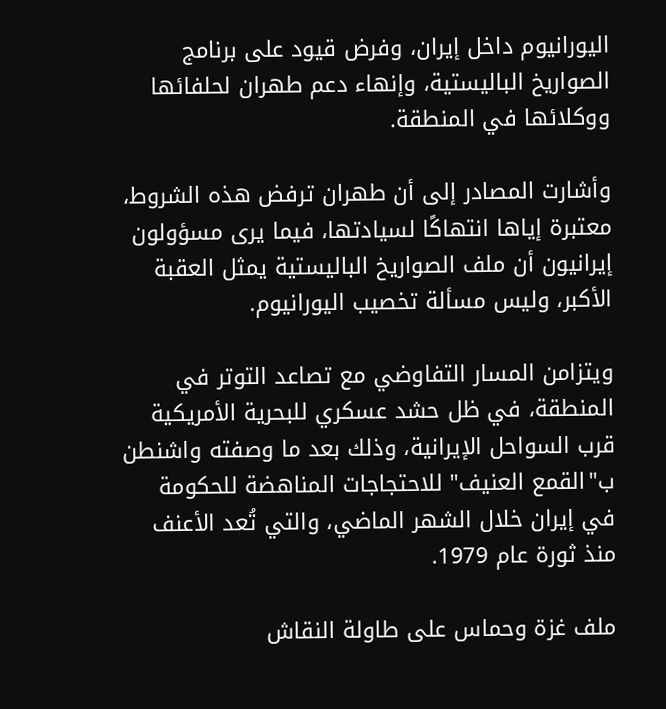اليورانيوم داخل إيران، وفرض قيود على برنامج الصواريخ الباليستية، وإنهاء دعم طهران لحلفائها ووكلائها في المنطقة.

وأشارت المصادر إلى أن طهران ترفض هذه الشروط، معتبرة إياها انتهاكًا لسيادتها، فيما يرى مسؤولون إيرانيون أن ملف الصواريخ الباليستية يمثل العقبة الأكبر، وليس مسألة تخصيب اليورانيوم.

ويتزامن المسار التفاوضي مع تصاعد التوتر في المنطقة، في ظل حشد عسكري للبحرية الأمريكية قرب السواحل الإيرانية، وذلك بعد ما وصفته واشنطن ب"القمع العنيف" للاحتجاجات المناهضة للحكومة في إيران خلال الشهر الماضي، والتي تُعد الأعنف منذ ثورة عام 1979.

ملف غزة وحماس على طاولة النقاش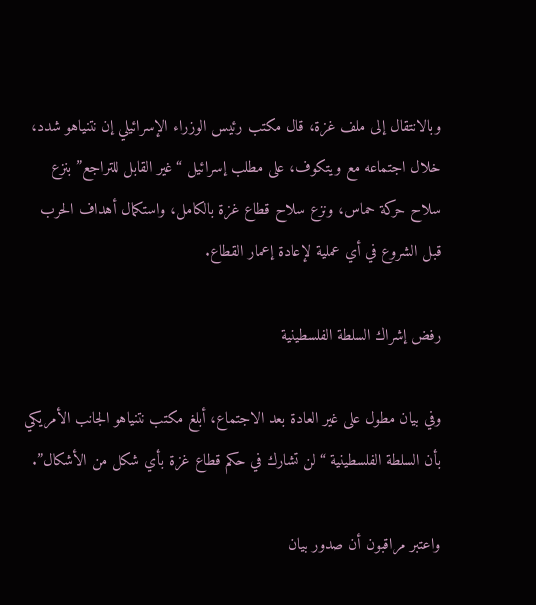وبالانتقال إلى ملف غزة، قال مكتب رئيس الوزراء الإسرائيلي إن نتنياهو شدد، خلال اجتماعه مع ويتكوف، على مطلب إسرائيل “غير القابل للتراجع” بنزع سلاح حركة حماس، ونزع سلاح قطاع غزة بالكامل، واستكمال أهداف الحرب قبل الشروع في أي عملية لإعادة إعمار القطاع.

رفض إشراك السلطة الفلسطينية

وفي بيان مطول على غير العادة بعد الاجتماع، أبلغ مكتب نتنياهو الجانب الأمريكي بأن السلطة الفلسطينية “لن تشارك في حكم قطاع غزة بأي شكل من الأشكال”.

واعتبر مراقبون أن صدور بيان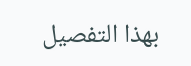بهذا التفصيل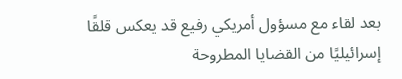بعد لقاء مع مسؤول أمريكي رفيع قد يعكس قلقًا إسرائيليًا من القضايا المطروحة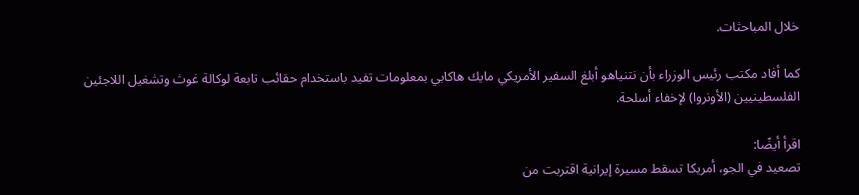خلال المباحثات.

كما أفاد مكتب رئيس الوزراء بأن نتنياهو أبلغ السفير الأمريكي مايك هاكابي بمعلومات تفيد باستخدام حقائب تابعة لوكالة غوث وتشغيل اللاجئين الفلسطينيين (الأونروا) لإخفاء أسلحة.

اقرأ أيضًا:
تصعيد في الجو، أمريكا تسقط مسيرة إيرانية اقتربت من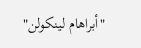"أبراهام لينكولن"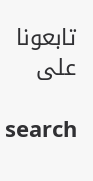تابعونا على

search